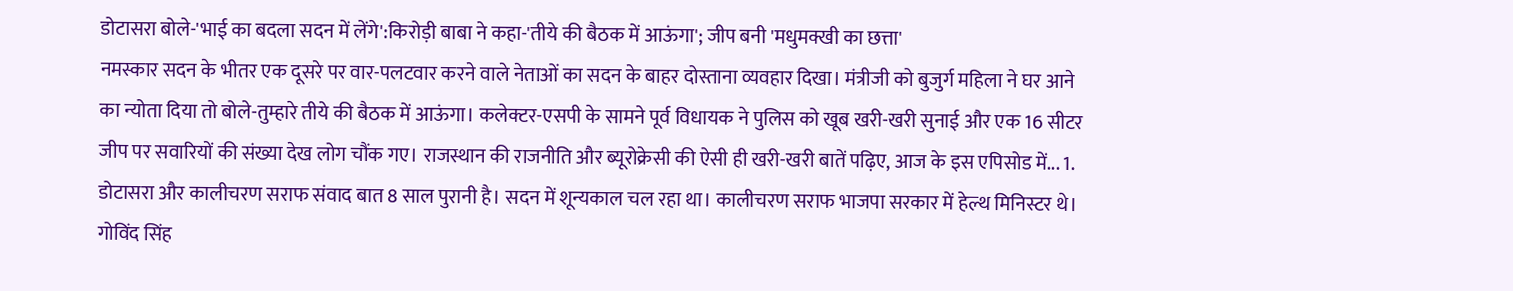डोटासरा बोले-'भाई का बदला सदन में लेंगे':किरोड़ी बाबा ने कहा-'तीये की बैठक में आऊंगा'; जीप बनी 'मधुमक्खी का छत्ता'
नमस्कार सदन के भीतर एक दूसरे पर वार-पलटवार करने वाले नेताओं का सदन के बाहर दोस्ताना व्यवहार दिखा। मंत्रीजी को बुजुर्ग महिला ने घर आने का न्योता दिया तो बोले-तुम्हारे तीये की बैठक में आऊंगा। कलेक्टर-एसपी के सामने पूर्व विधायक ने पुलिस को खूब खरी-खरी सुनाई और एक 16 सीटर जीप पर सवारियों की संख्या देख लोग चौंक गए। राजस्थान की राजनीति और ब्यूरोक्रेसी की ऐसी ही खरी-खरी बातें पढ़िए, आज के इस एपिसोड में... 1. डोटासरा और कालीचरण सराफ संवाद बात 8 साल पुरानी है। सदन में शून्यकाल चल रहा था। कालीचरण सराफ भाजपा सरकार में हेल्थ मिनिस्टर थे। गोविंद सिंह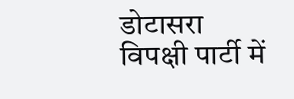डोटासरा विपक्षी पार्टी में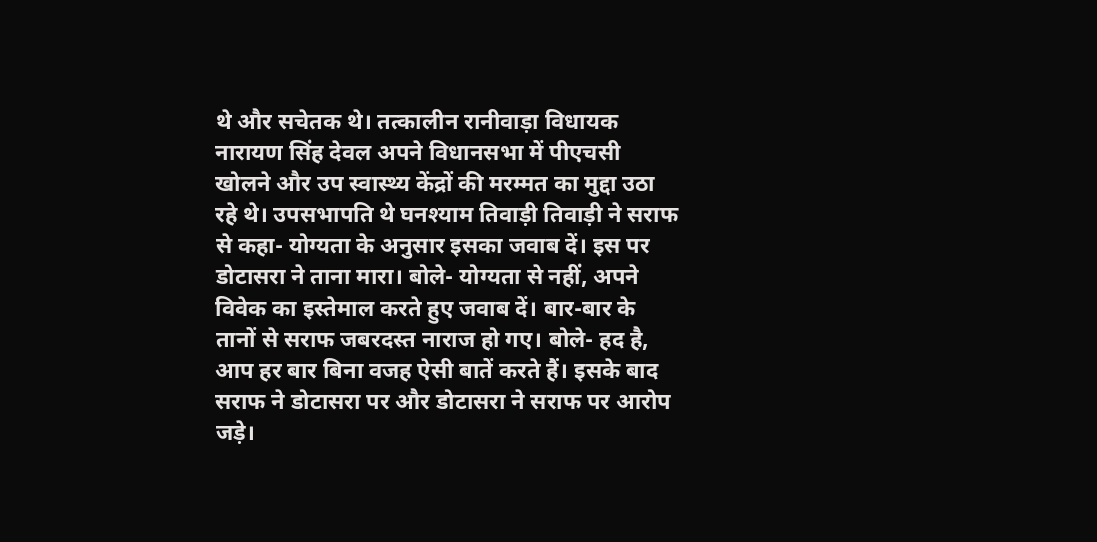थे और सचेतक थे। तत्कालीन रानीवाड़ा विधायक नारायण सिंह देवल अपने विधानसभा में पीएचसी खोलने और उप स्वास्थ्य केंद्रों की मरम्मत का मुद्दा उठा रहे थे। उपसभापति थे घनश्याम तिवाड़ी तिवाड़ी ने सराफ से कहा- योग्यता के अनुसार इसका जवाब दें। इस पर डोटासरा ने ताना मारा। बोले- योग्यता से नहीं, अपने विवेक का इस्तेमाल करते हुए जवाब दें। बार-बार के तानों से सराफ जबरदस्त नाराज हो गए। बोले- हद है, आप हर बार बिना वजह ऐसी बातें करते हैं। इसके बाद सराफ ने डोटासरा पर और डोटासरा ने सराफ पर आरोप जड़े।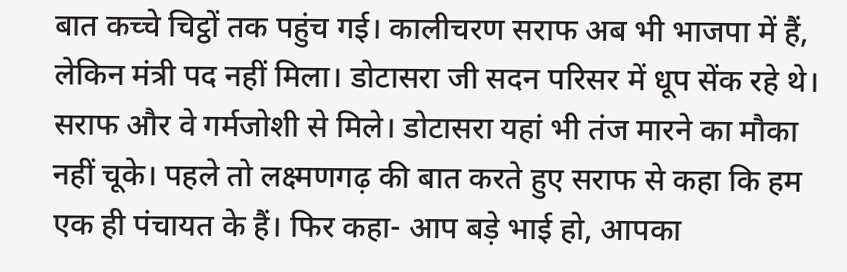बात कच्चे चिट्ठों तक पहुंच गई। कालीचरण सराफ अब भी भाजपा में हैं, लेकिन मंत्री पद नहीं मिला। डोटासरा जी सदन परिसर में धूप सेंक रहे थे। सराफ और वे गर्मजोशी से मिले। डोटासरा यहां भी तंज मारने का मौका नहीं चूके। पहले तो लक्ष्मणगढ़ की बात करते हुए सराफ से कहा कि हम एक ही पंचायत के हैं। फिर कहा- आप बड़े भाई हो, आपका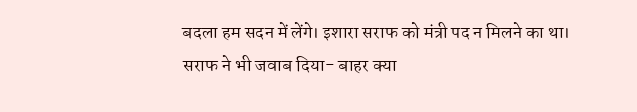बदला हम सदन में लेंगे। इशारा सराफ को मंत्री पद न मिलने का था। सराफ ने भी जवाब दिया- बाहर क्या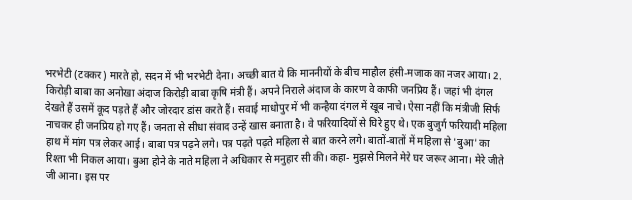भरभेटी (टक्कर) मारते हो, सदन में भी भरभेटी देना। अच्छी बात ये कि माननीयों के बीच माहौल हंसी-मजाक का नजर आया। 2. किरोड़ी बाबा का अनोखा अंदाज किरोड़ी बाबा कृषि मंत्री हैं। अपने निराले अंदाज के कारण वे काफी जनप्रिय हैं। जहां भी दंगल देखते हैं उसमें कूद पड़ते हैं और जोरदार डांस करते हैं। सवाई माधोपुर में भी कन्हैया दंगल में खूब नाचे। ऐसा नहीं कि मंत्रीजी सिर्फ नाचकर ही जनप्रिय हो गए हैं। जनता से सीधा संवाद उन्हें खास बनाता है। वे फरियादियों से घिरे हुए थे। एक बुजुर्ग फरियादी महिला हाथ में मांग पत्र लेकर आई। बाबा पत्र पढ़ने लगे। पत्र पढ़ते पढ़ते महिला से बात करने लगे। बातों-बातों में महिला से 'बुआ' का रिश्ता भी निकल आया। बुआ होने के नाते महिला ने अधिकार से मनुहार सी की। कहा- मुझसे मिलने मेरे घर जरूर आना। मेरे जीते जी आना। इस पर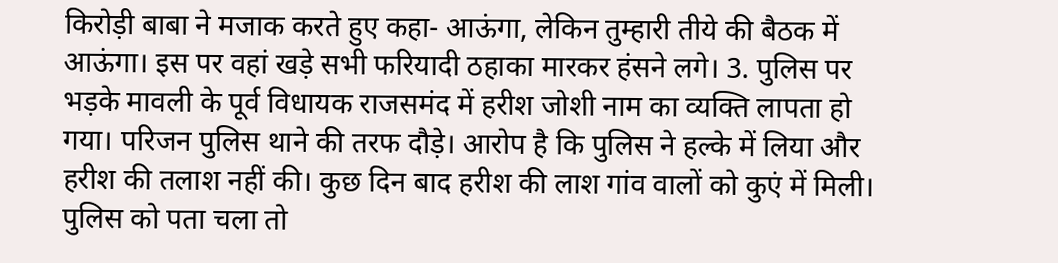किरोड़ी बाबा ने मजाक करते हुए कहा- आऊंगा, लेकिन तुम्हारी तीये की बैठक में आऊंगा। इस पर वहां खड़े सभी फरियादी ठहाका मारकर हंसने लगे। 3. पुलिस पर भड़के मावली के पूर्व विधायक राजसमंद में हरीश जोशी नाम का व्यक्ति लापता हो गया। परिजन पुलिस थाने की तरफ दौड़े। आरोप है कि पुलिस ने हल्के में लिया और हरीश की तलाश नहीं की। कुछ दिन बाद हरीश की लाश गांव वालों को कुएं में मिली। पुलिस को पता चला तो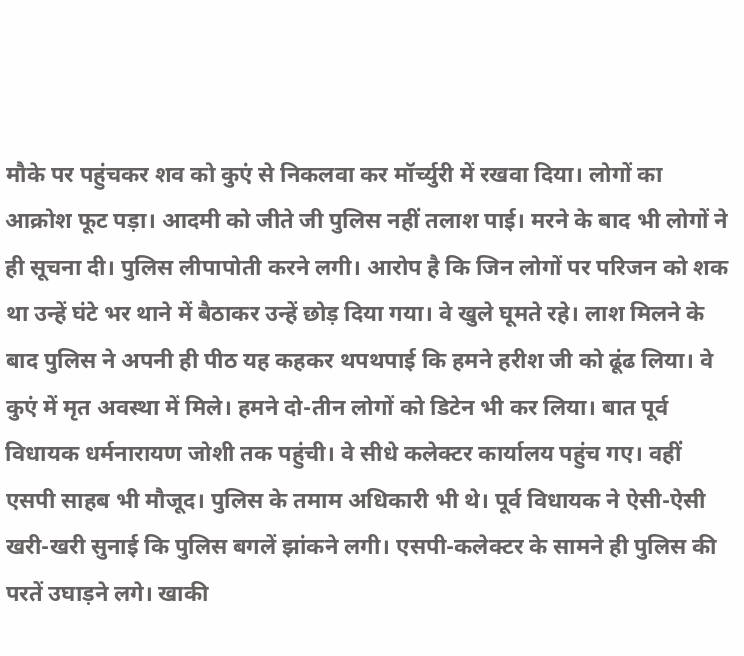मौके पर पहुंचकर शव को कुएं से निकलवा कर मॉर्च्युरी में रखवा दिया। लोगों का आक्रोश फूट पड़ा। आदमी को जीते जी पुलिस नहीं तलाश पाई। मरने के बाद भी लोगों ने ही सूचना दी। पुलिस लीपापोती करने लगी। आरोप है कि जिन लोगों पर परिजन को शक था उन्हें घंटे भर थाने में बैठाकर उन्हें छोड़ दिया गया। वे खुले घूमते रहे। लाश मिलने के बाद पुलिस ने अपनी ही पीठ यह कहकर थपथपाई कि हमने हरीश जी को ढूंढ लिया। वे कुएं में मृत अवस्था में मिले। हमने दो-तीन लोगों को डिटेन भी कर लिया। बात पूर्व विधायक धर्मनारायण जोशी तक पहुंची। वे सीधे कलेक्टर कार्यालय पहुंच गए। वहीं एसपी साहब भी मौजूद। पुलिस के तमाम अधिकारी भी थे। पूर्व विधायक ने ऐसी-ऐसी खरी-खरी सुनाई कि पुलिस बगलें झांकने लगी। एसपी-कलेक्टर के सामने ही पुलिस की परतें उघाड़ने लगे। खाकी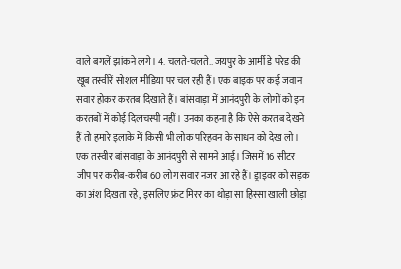वाले बगलें झांकने लगे। 4. चलते-चलते.. जयपुर के आर्मी डे परेड की खूब तस्वीरें सोशल मीडिया पर चल रही हैं। एक बाइक पर कई जवान सवार होकर करतब दिखाते हैं। बांसवाड़ा में आनंदपुरी के लोगों को इन करतबों में कोई दिलचस्पी नहीं। उनका कहना है कि ऐसे करतब देखने हैं तो हमारे इलाके में किसी भी लोक परिहवन के साधन को देख लो। एक तस्वीर बांसवाड़ा के आनंदपुरी से सामने आई। जिसमें 16 सीटर जीप पर करीब-करीब 60 लोग सवार नजर आ रहे हैं। ड्राइवर को सड़क का अंश दिखता रहे, इसलिए फ्रंट मिरर का थोड़ा सा हिस्सा खाली छोड़ा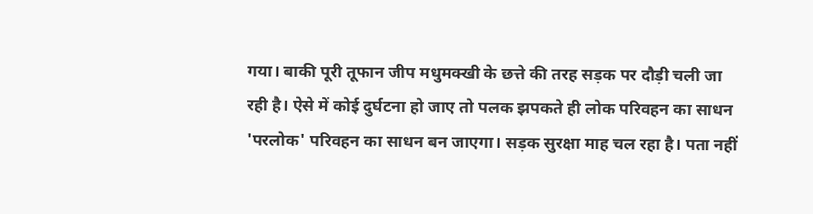गया। बाकी पूरी तूफान जीप मधुमक्खी के छत्ते की तरह सड़क पर दौड़ी चली जा रही है। ऐसे में कोई दुर्घटना हो जाए तो पलक झपकते ही लोक परिवहन का साधन 'परलोक' परिवहन का साधन बन जाएगा। सड़क सुरक्षा माह चल रहा है। पता नहीं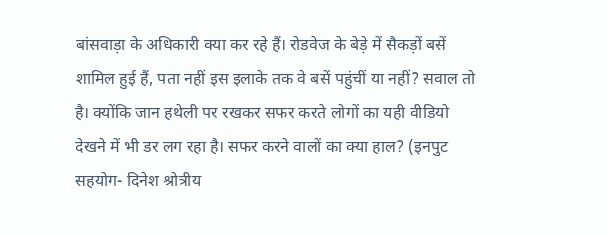बांसवाड़ा के अधिकारी क्या कर रहे हैं। रोडवेज के बेड़े में सैकड़ों बसें शामिल हुई हैं, पता नहीं इस इलाके तक वे बसें पहुंचीं या नहीं? सवाल तो है। क्योंकि जान हथेली पर रखकर सफर करते लोगों का यही वीडियो देखने में भी डर लग रहा है। सफर करने वालों का क्या हाल? (इनपुट सहयोग- दिनेश श्रोत्रीय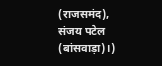(राजसमंद), संजय पटेल (बांसवाड़ा)।)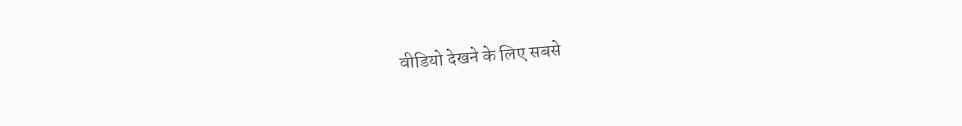वीडियो देखने के लिए सबसे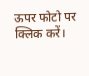ऊपर फोटो पर क्लिक करें।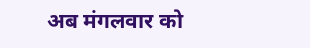अब मंगलवार को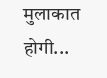मुलाकात होगी...